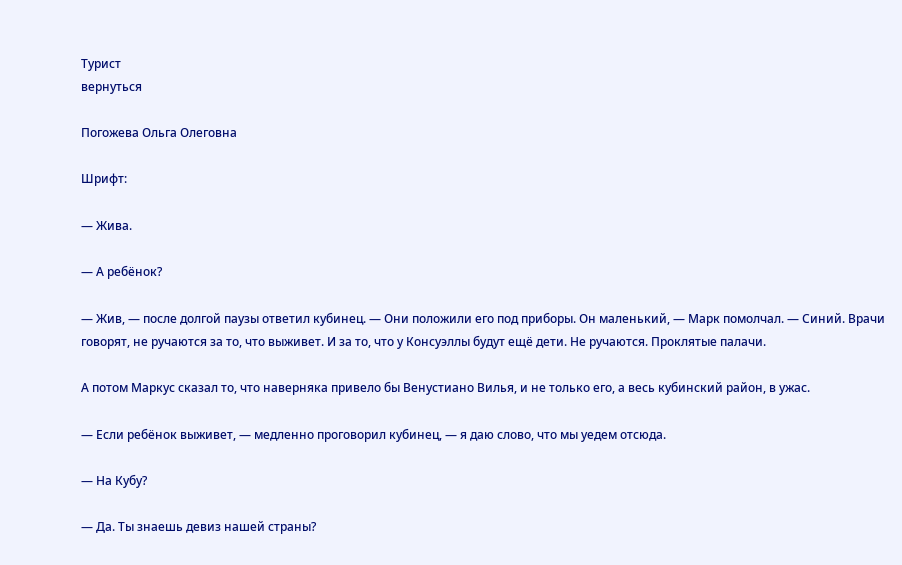Турист
вернуться

Погожева Ольга Олеговна

Шрифт:

— Жива.

— А ребёнок?

— Жив, — после долгой паузы ответил кубинец. — Они положили его под приборы. Он маленький, — Марк помолчал. — Синий. Врачи говорят, не ручаются за то, что выживет. И за то, что у Консуэллы будут ещё дети. Не ручаются. Проклятые палачи.

А потом Маркус сказал то, что наверняка привело бы Венустиано Вилья, и не только его, а весь кубинский район, в ужас.

— Если ребёнок выживет, — медленно проговорил кубинец, — я даю слово, что мы уедем отсюда.

— На Кубу?

— Да. Ты знаешь девиз нашей страны?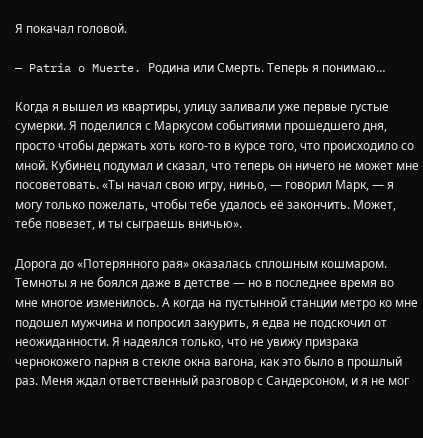Я покачал головой.

— Patria o Muerte. Родина или Смерть. Теперь я понимаю…

Когда я вышел из квартиры, улицу заливали уже первые густые сумерки. Я поделился с Маркусом событиями прошедшего дня, просто чтобы держать хоть кого-то в курсе того, что происходило со мной. Кубинец подумал и сказал, что теперь он ничего не может мне посоветовать. «Ты начал свою игру, ниньо, — говорил Марк, — я могу только пожелать, чтобы тебе удалось её закончить. Может, тебе повезет, и ты сыграешь вничью».

Дорога до «Потерянного рая» оказалась сплошным кошмаром. Темноты я не боялся даже в детстве — но в последнее время во мне многое изменилось. А когда на пустынной станции метро ко мне подошел мужчина и попросил закурить, я едва не подскочил от неожиданности. Я надеялся только, что не увижу призрака чернокожего парня в стекле окна вагона, как это было в прошлый раз. Меня ждал ответственный разговор с Сандерсоном, и я не мог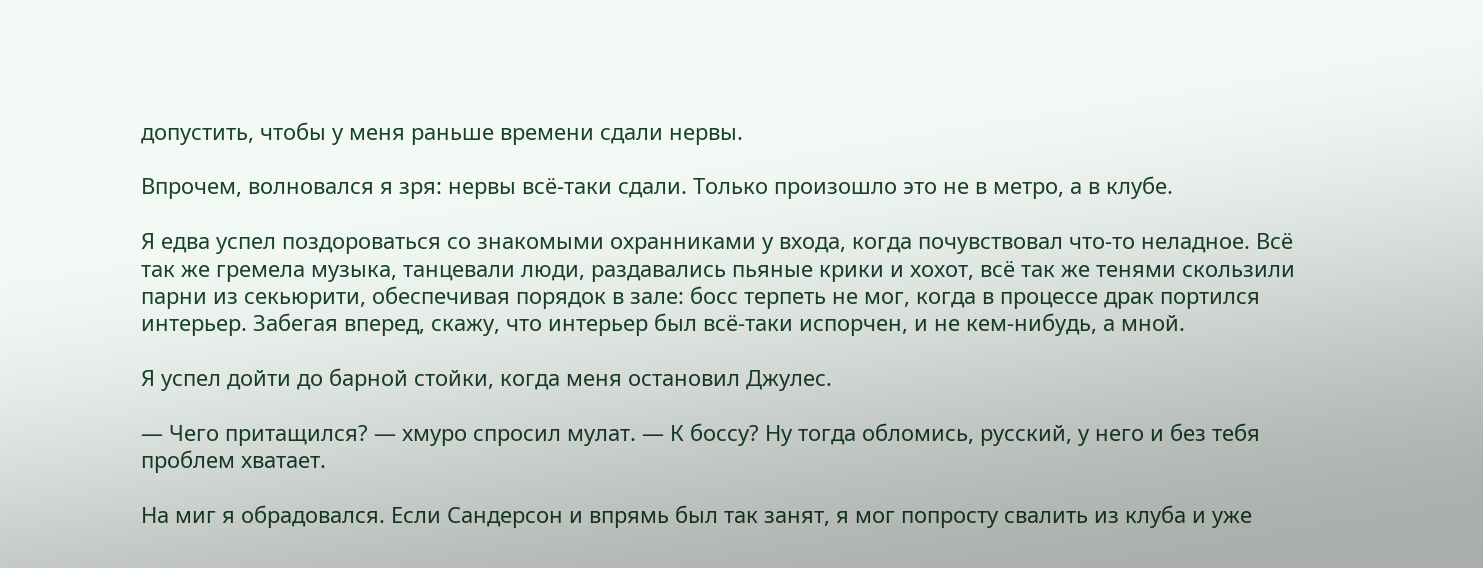допустить, чтобы у меня раньше времени сдали нервы.

Впрочем, волновался я зря: нервы всё-таки сдали. Только произошло это не в метро, а в клубе.

Я едва успел поздороваться со знакомыми охранниками у входа, когда почувствовал что-то неладное. Всё так же гремела музыка, танцевали люди, раздавались пьяные крики и хохот, всё так же тенями скользили парни из секьюрити, обеспечивая порядок в зале: босс терпеть не мог, когда в процессе драк портился интерьер. Забегая вперед, скажу, что интерьер был всё-таки испорчен, и не кем-нибудь, а мной.

Я успел дойти до барной стойки, когда меня остановил Джулес.

— Чего притащился? — хмуро спросил мулат. — К боссу? Ну тогда обломись, русский, у него и без тебя проблем хватает.

На миг я обрадовался. Если Сандерсон и впрямь был так занят, я мог попросту свалить из клуба и уже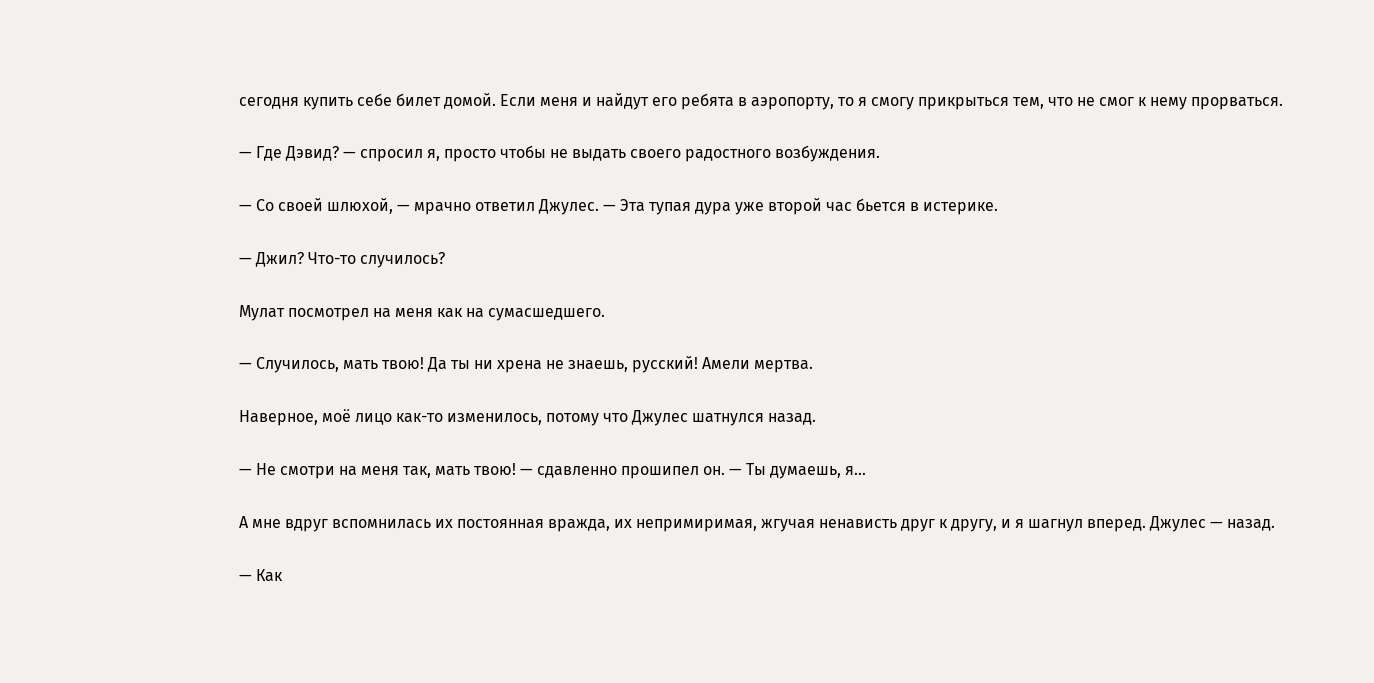сегодня купить себе билет домой. Если меня и найдут его ребята в аэропорту, то я смогу прикрыться тем, что не смог к нему прорваться.

— Где Дэвид? — спросил я, просто чтобы не выдать своего радостного возбуждения.

— Со своей шлюхой, — мрачно ответил Джулес. — Эта тупая дура уже второй час бьется в истерике.

— Джил? Что-то случилось?

Мулат посмотрел на меня как на сумасшедшего.

— Случилось, мать твою! Да ты ни хрена не знаешь, русский! Амели мертва.

Наверное, моё лицо как-то изменилось, потому что Джулес шатнулся назад.

— Не смотри на меня так, мать твою! — сдавленно прошипел он. — Ты думаешь, я…

А мне вдруг вспомнилась их постоянная вражда, их непримиримая, жгучая ненависть друг к другу, и я шагнул вперед. Джулес — назад.

— Как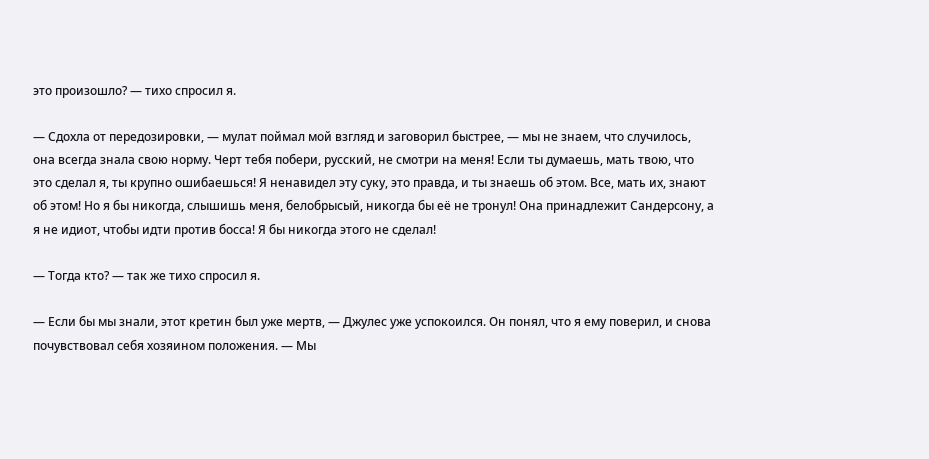это произошло? — тихо спросил я.

— Сдохла от передозировки, — мулат поймал мой взгляд и заговорил быстрее, — мы не знаем, что случилось, она всегда знала свою норму. Черт тебя побери, русский, не смотри на меня! Если ты думаешь, мать твою, что это сделал я, ты крупно ошибаешься! Я ненавидел эту суку, это правда, и ты знаешь об этом. Все, мать их, знают об этом! Но я бы никогда, слышишь меня, белобрысый, никогда бы её не тронул! Она принадлежит Сандерсону, а я не идиот, чтобы идти против босса! Я бы никогда этого не сделал!

— Тогда кто? — так же тихо спросил я.

— Если бы мы знали, этот кретин был уже мертв, — Джулес уже успокоился. Он понял, что я ему поверил, и снова почувствовал себя хозяином положения. — Мы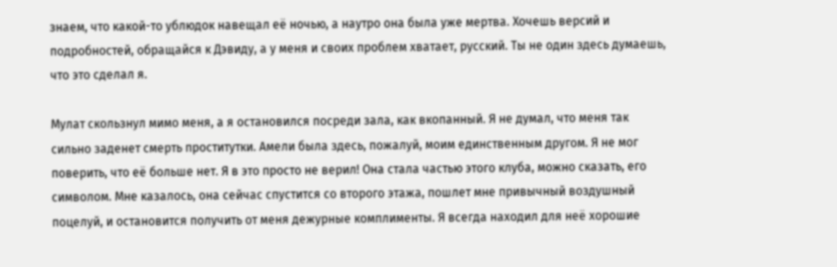знаем, что какой-то ублюдок навещал её ночью, а наутро она была уже мертва. Хочешь версий и подробностей, обращайся к Дэвиду, а у меня и своих проблем хватает, русский. Ты не один здесь думаешь, что это сделал я.

Мулат скользнул мимо меня, а я остановился посреди зала, как вкопанный. Я не думал, что меня так сильно заденет смерть проститутки. Амели была здесь, пожалуй, моим единственным другом. Я не мог поверить, что её больше нет. Я в это просто не верил! Она стала частью этого клуба, можно сказать, его символом. Мне казалось, она сейчас спустится со второго этажа, пошлет мне привычный воздушный поцелуй, и остановится получить от меня дежурные комплименты. Я всегда находил для неё хорошие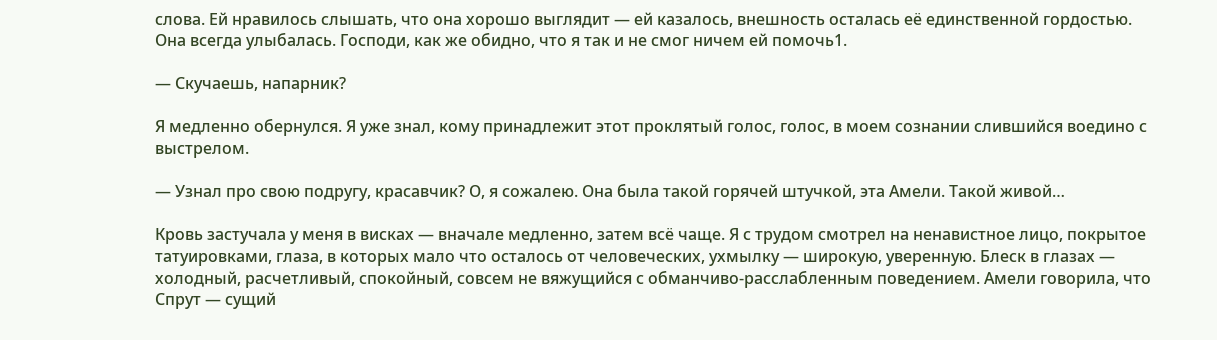слова. Ей нравилось слышать, что она хорошо выглядит — ей казалось, внешность осталась её единственной гордостью. Она всегда улыбалась. Господи, как же обидно, что я так и не смог ничем ей помочь1.

— Скучаешь, напарник?

Я медленно обернулся. Я уже знал, кому принадлежит этот проклятый голос, голос, в моем сознании слившийся воедино с выстрелом.

— Узнал про свою подругу, красавчик? О, я сожалею. Она была такой горячей штучкой, эта Амели. Такой живой…

Кровь застучала у меня в висках — вначале медленно, затем всё чаще. Я с трудом смотрел на ненавистное лицо, покрытое татуировками, глаза, в которых мало что осталось от человеческих, ухмылку — широкую, уверенную. Блеск в глазах — холодный, расчетливый, спокойный, совсем не вяжущийся с обманчиво-расслабленным поведением. Амели говорила, что Спрут — сущий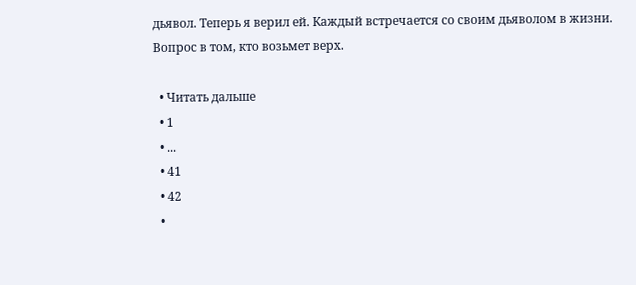дьявол. Теперь я верил ей. Каждый встречается со своим дьяволом в жизни. Вопрос в том, кто возьмет верх.

  • Читать дальше
  • 1
  • ...
  • 41
  • 42
  •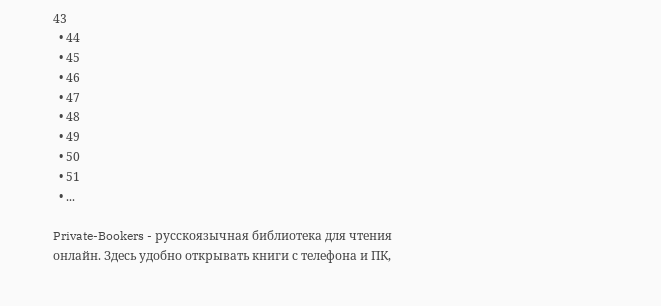43
  • 44
  • 45
  • 46
  • 47
  • 48
  • 49
  • 50
  • 51
  • ...

Private-Bookers - русскоязычная библиотека для чтения онлайн. Здесь удобно открывать книги с телефона и ПК,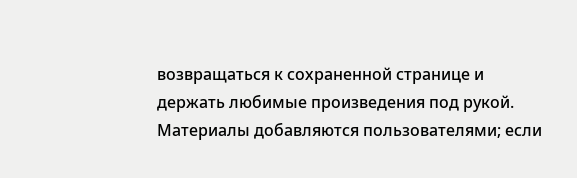возвращаться к сохраненной странице и держать любимые произведения под рукой. Материалы добавляются пользователями; если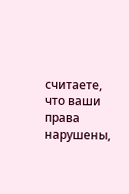считаете, что ваши права нарушены,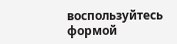воспользуйтесь формой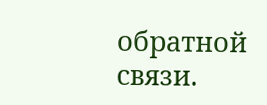обратной связи.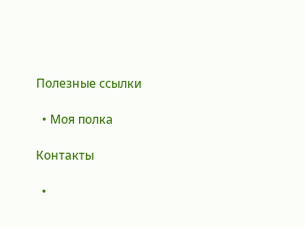Полезные ссылки

  • Моя полка

Контакты

  •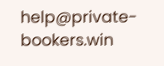help@private-bookers.win